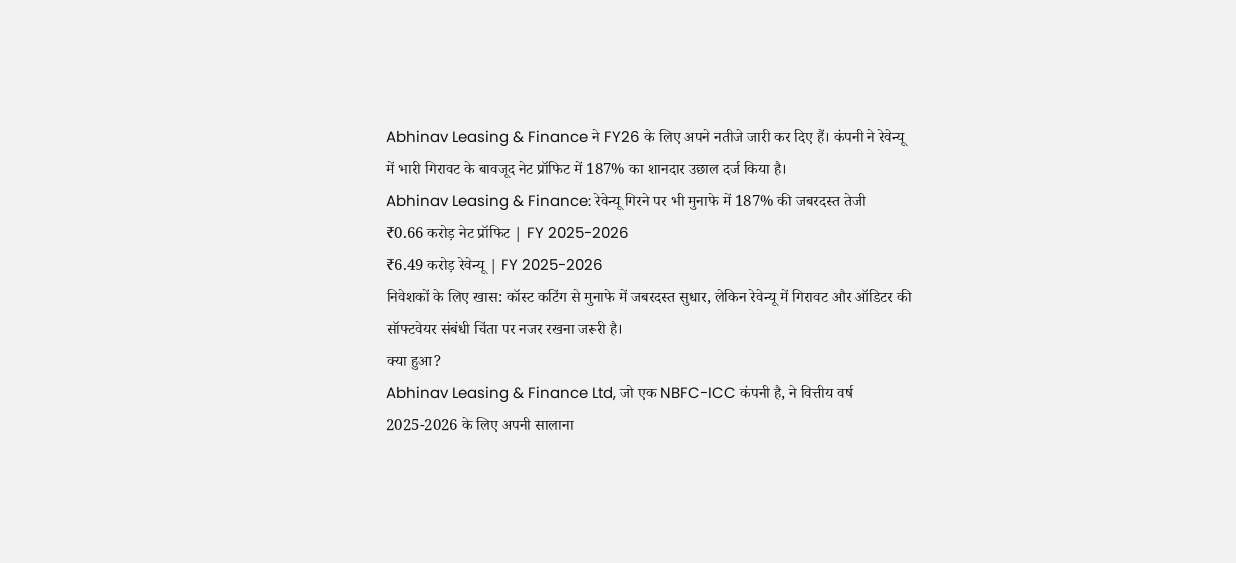Abhinav Leasing & Finance ने FY26 के लिए अपने नतीजे जारी कर दिए हैं। कंपनी ने रेवेन्यू में भारी गिरावट के बावजूद नेट प्रॉफिट में 187% का शानदार उछाल दर्ज किया है।
Abhinav Leasing & Finance: रेवेन्यू गिरने पर भी मुनाफे में 187% की जबरदस्त तेजी
₹0.66 करोड़ नेट प्रॉफिट | FY 2025-2026
₹6.49 करोड़ रेवेन्यू | FY 2025-2026
निवेशकों के लिए खास: कॉस्ट कटिंग से मुनाफे में जबरदस्त सुधार, लेकिन रेवेन्यू में गिरावट और ऑडिटर की सॉफ्टवेयर संबंधी चिंता पर नजर रखना जरूरी है।
क्या हुआ?
Abhinav Leasing & Finance Ltd, जो एक NBFC-ICC कंपनी है, ने वित्तीय वर्ष 2025-2026 के लिए अपनी सालाना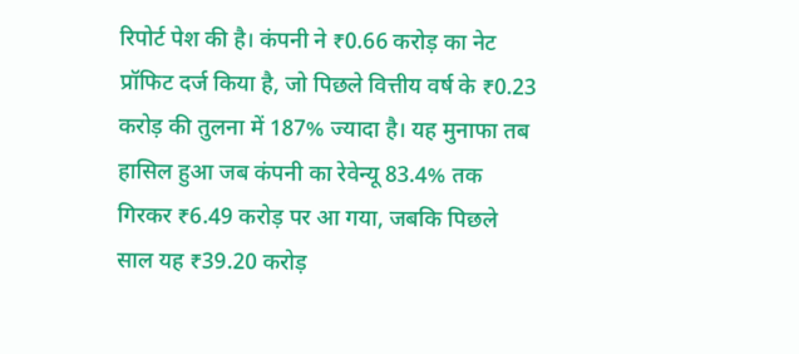रिपोर्ट पेश की है। कंपनी ने ₹0.66 करोड़ का नेट प्रॉफिट दर्ज किया है, जो पिछले वित्तीय वर्ष के ₹0.23 करोड़ की तुलना में 187% ज्यादा है। यह मुनाफा तब हासिल हुआ जब कंपनी का रेवेन्यू 83.4% तक गिरकर ₹6.49 करोड़ पर आ गया, जबकि पिछले साल यह ₹39.20 करोड़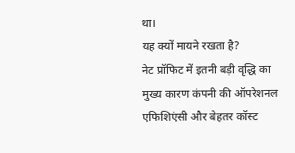था।
यह क्यों मायने रखता है?
नेट प्रॉफिट में इतनी बड़ी वृद्धि का मुख्य कारण कंपनी की ऑपरेशनल एफिशिएंसी और बेहतर कॉस्ट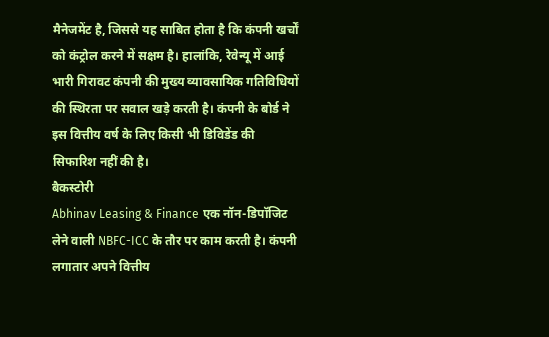मैनेजमेंट है, जिससे यह साबित होता है कि कंपनी खर्चों को कंट्रोल करने में सक्षम है। हालांकि, रेवेन्यू में आई भारी गिरावट कंपनी की मुख्य व्यावसायिक गतिविधियों की स्थिरता पर सवाल खड़े करती है। कंपनी के बोर्ड ने इस वित्तीय वर्ष के लिए किसी भी डिविडेंड की सिफारिश नहीं की है।
बैकस्टोरी
Abhinav Leasing & Finance एक नॉन-डिपॉजिट लेने वाली NBFC-ICC के तौर पर काम करती है। कंपनी लगातार अपने वित्तीय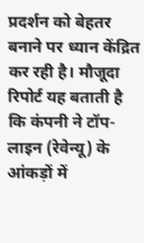प्रदर्शन को बेहतर बनाने पर ध्यान केंद्रित कर रही है। मौजूदा रिपोर्ट यह बताती है कि कंपनी ने टॉप-लाइन (रेवेन्यू) के आंकड़ों में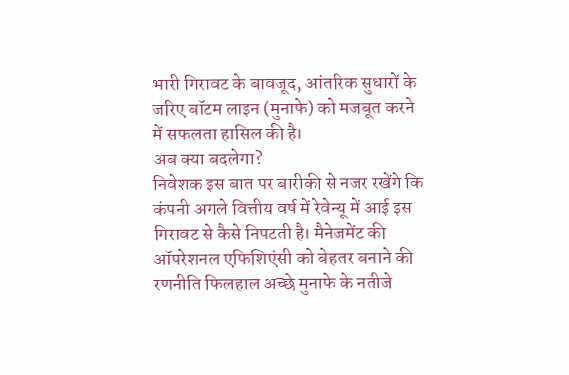भारी गिरावट के बावजूद, आंतरिक सुधारों के जरिए बॉटम लाइन (मुनाफे) को मजबूत करने में सफलता हासिल की है।
अब क्या बदलेगा?
निवेशक इस बात पर बारीकी से नजर रखेंगे कि कंपनी अगले वित्तीय वर्ष में रेवेन्यू में आई इस गिरावट से कैसे निपटती है। मैनेजमेंट की ऑपरेशनल एफिशिएंसी को बेहतर बनाने की रणनीति फिलहाल अच्छे मुनाफे के नतीजे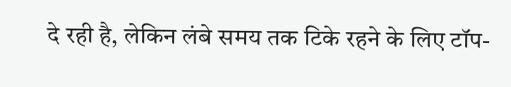दे रही है, लेकिन लंबे समय तक टिके रहने के लिए टॉप-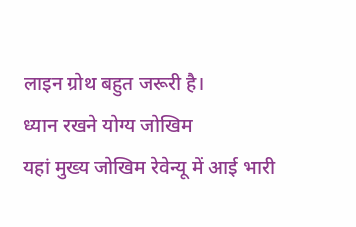लाइन ग्रोथ बहुत जरूरी है।
ध्यान रखने योग्य जोखिम
यहां मुख्य जोखिम रेवेन्यू में आई भारी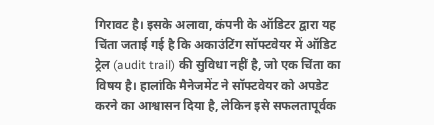गिरावट है। इसके अलावा, कंपनी के ऑडिटर द्वारा यह चिंता जताई गई है कि अकाउंटिंग सॉफ्टवेयर में ऑडिट ट्रेल (audit trail) की सुविधा नहीं है, जो एक चिंता का विषय है। हालांकि मैनेजमेंट ने सॉफ्टवेयर को अपडेट करने का आश्वासन दिया है, लेकिन इसे सफलतापूर्वक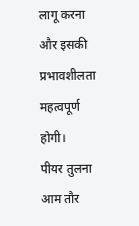लागू करना और इसकी प्रभावशीलता महत्वपूर्ण होगी।
पीयर तुलना
आम तौर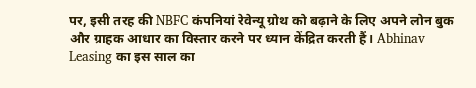पर, इसी तरह की NBFC कंपनियां रेवेन्यू ग्रोथ को बढ़ाने के लिए अपने लोन बुक और ग्राहक आधार का विस्तार करने पर ध्यान केंद्रित करती हैं। Abhinav Leasing का इस साल का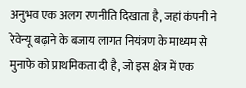अनुभव एक अलग रणनीति दिखाता है, जहां कंपनी ने रेवेन्यू बढ़ाने के बजाय लागत नियंत्रण के माध्यम से मुनाफे को प्राथमिकता दी है, जो इस क्षेत्र में एक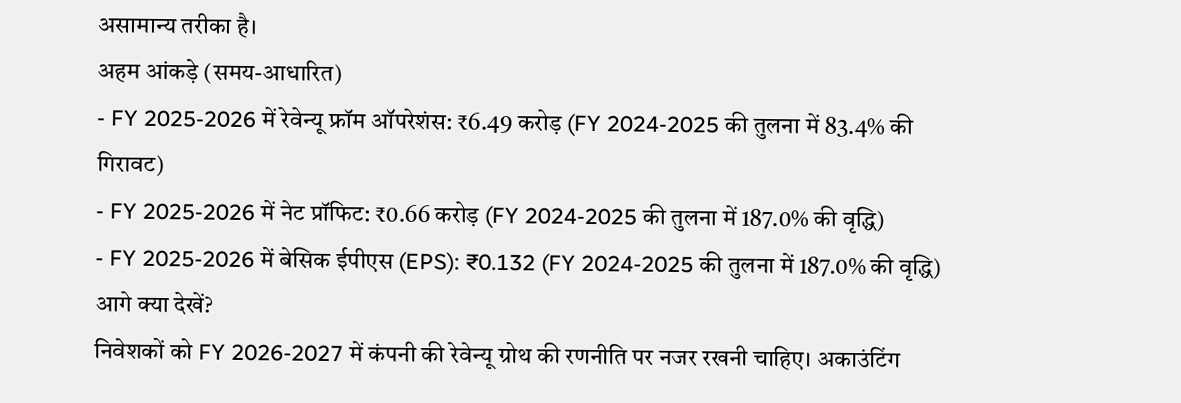असामान्य तरीका है।
अहम आंकड़े (समय-आधारित)
- FY 2025-2026 में रेवेन्यू फ्रॉम ऑपरेशंस: ₹6.49 करोड़ (FY 2024-2025 की तुलना में 83.4% की गिरावट)
- FY 2025-2026 में नेट प्रॉफिट: ₹0.66 करोड़ (FY 2024-2025 की तुलना में 187.0% की वृद्धि)
- FY 2025-2026 में बेसिक ईपीएस (EPS): ₹0.132 (FY 2024-2025 की तुलना में 187.0% की वृद्धि)
आगे क्या देखें?
निवेशकों को FY 2026-2027 में कंपनी की रेवेन्यू ग्रोथ की रणनीति पर नजर रखनी चाहिए। अकाउंटिंग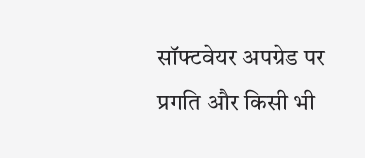सॉफ्टवेयर अपग्रेड पर प्रगति और किसी भी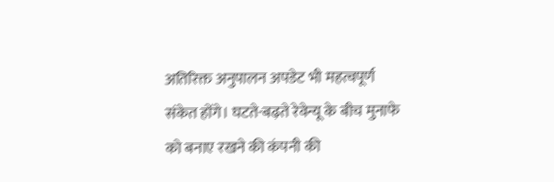अतिरिक्त अनुपालन अपडेट भी महत्वपूर्ण संकेत होंगे। घटते-बढ़ते रेवेन्यू के बीच मुनाफे को बनाए रखने की कंपनी की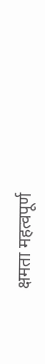क्षमता महत्वपूर्ण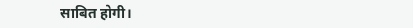साबित होगी।